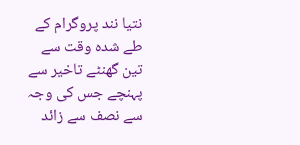نتیا نند پروگرام کے طے شدہ وقت سے تین گھنٹے تاخیر سے پہنچے جس کی وجہ سے نصف سے زائد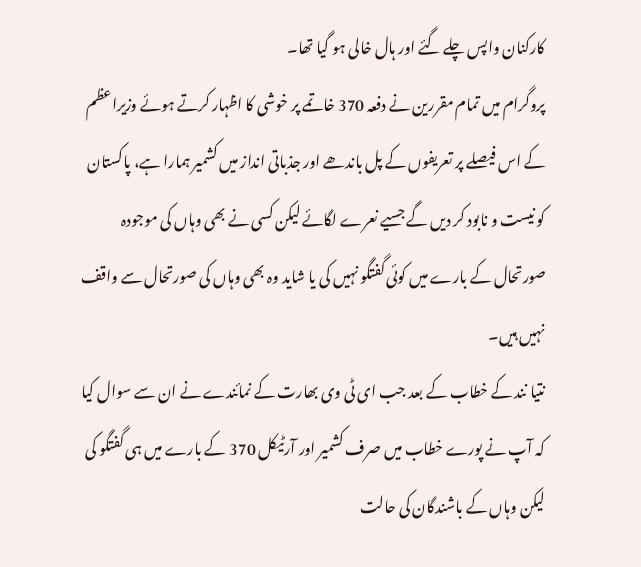کارکنان واپس چلے گئے اور ہال خالی ہو گیا تھا۔
پروگرام میں تمام مقررین نے دفعہ 370 خاتمے پر خوشی کا اظہار کرتے ہوئے وزیراعظم کے اس فیصلے پر تعریفوں کے پل باندھے اور جذباتی انداز میں کشمیر ہمارا ہے، پاکستان کو نیست و نابود کر دیں گے جسیے نعرے لگائے لیکن کسی نے بھی وہاں کی موجودہ صورتحال کے بارے میں کوئی گفتگو نہیں کی یا شاید وہ بھی وہاں کی صورتحال سے واقف نہیں ہیں۔
نتیا نند کے خطاب کے بعد جب ای ٹی وی بھارت کے نمائندے نے ان سے سوال کیا کہ آپ نے پورے خطاب میں صرف کشمیر اور آرٹیکل 370 کے بارے میں ہی گفتگو کی لیکن وہاں کے باشندگان کی حالت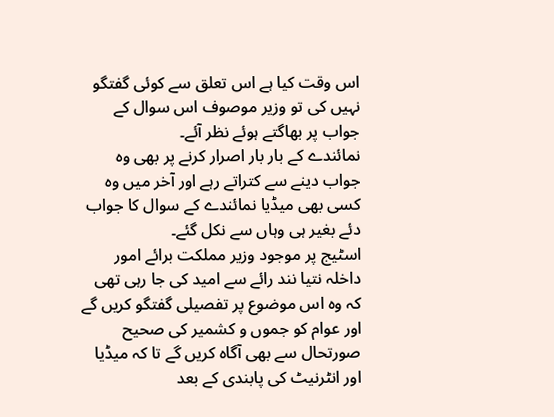اس وقت کیا ہے اس تعلق سے کوئی گفتگو نہیں کی تو وزیر موصوف اس سوال کے جواب پر بھاگتے ہوئے نظر آئے۔
نمائندے کے بار بار اصرار کرنے پر بھی وہ جواب دینے سے کتراتے رہے اور آخر میں وہ کسی بھی میڈیا نمائندے کے سوال کا جواب دئے بغیر ہی وہاں سے نکل گئے۔
اسٹیج پر موجود وزیر مملکت برائے امور داخلہ نتیا نند رائے سے امید کی جا رہی تھی کہ وہ اس موضوع پر تفصیلی گفتگو کریں گے اور عوام کو جموں و کشمیر کی صحیح صورتحال سے بھی آگاہ کریں گے تا کہ میڈیا اور انٹرنیٹ کی پابندی کے بعد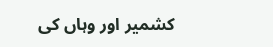کشمیر اور وہاں کی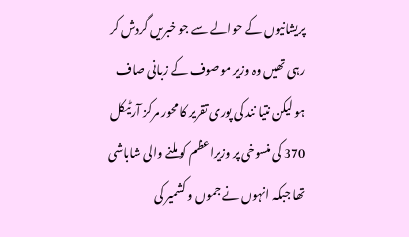پریشانیوں کے حوالے سے جو خبریں گردش کر رہی تھیں وہ وزیر موصوف کے زبانی صاف ہو لیکن نتیا نند کی پوری تقریر کا محور مرکز آرٹیکل 370 کی منسوخی پر وزیراعظم کو ملنے والی شاباشی تھا جبکہ انہوں نے جموں و کشمیر کی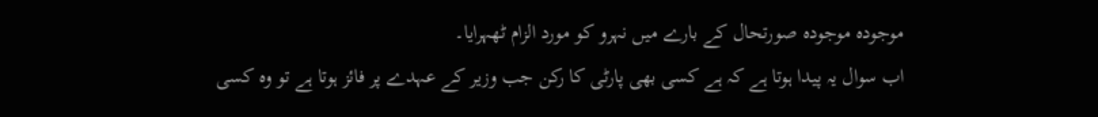موجودہ موجودہ صورتحال کے بارے میں نہرو کو مورد الزام ٹھہرایا۔
اب سوال یہ پیدا ہوتا ہے کہ ہے کسی بھی پارٹی کا رکن جب وزیر کے عہدے پر فائز ہوتا ہے تو وہ کسی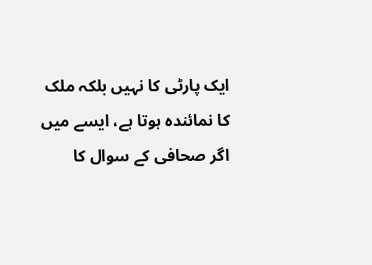ایک پارٹی کا نہیں بلکہ ملک کا نمائندہ ہوتا ہے، ایسے میں اگر صحافی کے سوال کا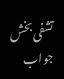تشفی بخش جواب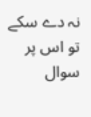نہ دے سکے تو اس پر سوال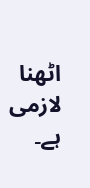اٹھنا لازمی ہے۔